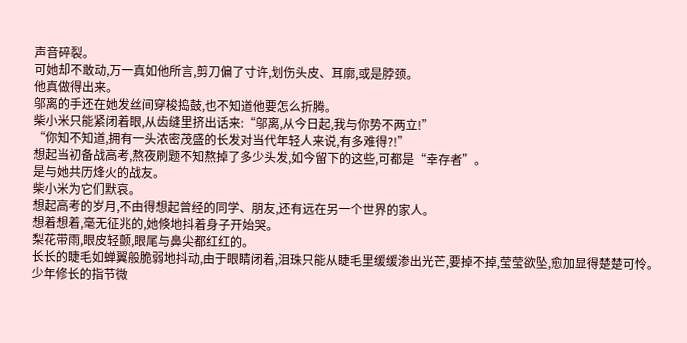声音碎裂。
可她却不敢动,万一真如他所言,剪刀偏了寸许,划伤头皮、耳廓,或是脖颈。
他真做得出来。
邬离的手还在她发丝间穿梭捣鼓,也不知道他要怎么折腾。
柴小米只能紧闭着眼,从齿缝里挤出话来:“邬离,从今日起,我与你势不两立!”
“你知不知道,拥有一头浓密茂盛的长发对当代年轻人来说,有多难得?!”
想起当初备战高考,熬夜刷题不知熬掉了多少头发,如今留下的这些,可都是“幸存者”。
是与她共历烽火的战友。
柴小米为它们默哀。
想起高考的岁月,不由得想起曾经的同学、朋友,还有远在另一个世界的家人。
想着想着,毫无征兆的,她倏地抖着身子开始哭。
梨花带雨,眼皮轻颤,眼尾与鼻尖都红红的。
长长的睫毛如蝉翼般脆弱地抖动,由于眼睛闭着,泪珠只能从睫毛里缓缓渗出光芒,要掉不掉,莹莹欲坠,愈加显得楚楚可怜。
少年修长的指节微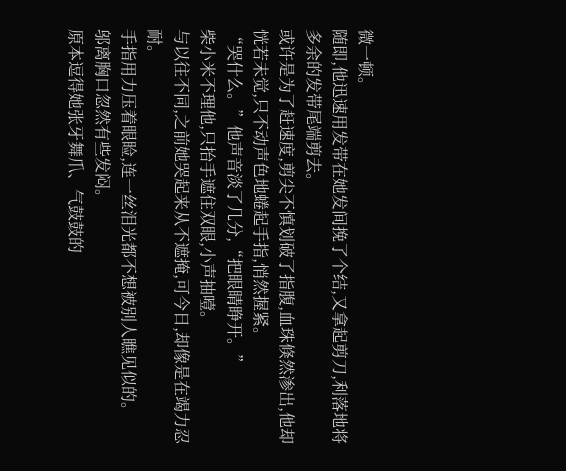微一顿。
随即,他迅速用发带在她发间挽了个结,又拿起剪刀,利落地将多余的发带尾端剪去。
或许是为了赶速度,剪尖不慎划破了指腹,血珠倏然渗出,他却恍若未觉,只不动声色地蜷起手指,悄然握紧。
“哭什么。”他声音淡了几分,“把眼睛睁开。”
柴小米不理他,只抬手遮住双眼,小声抽噎。
与以往不同,之前她哭起来从不遮掩,可今日,却像是在竭力忍耐。
手指用力压着眼睑,连一丝泪光都不想被别人瞧见似的。
邬离胸口忽然有些发闷。
原本逗得她张牙舞爪、气鼓鼓的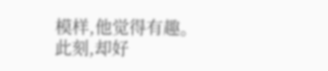模样,他觉得有趣。
此刻,却好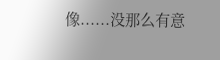像......没那么有意